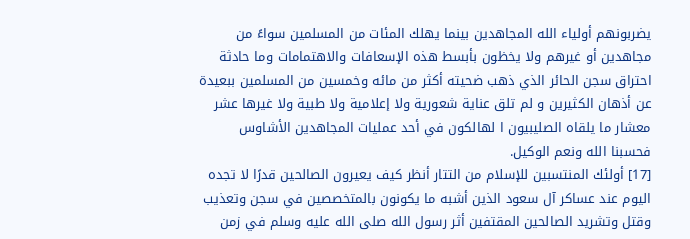يضربونهم أولياء الله المجاهدين بينما يهلك المئات من المسلمين سواءً من مجاهدين أو غيرهم ولا يخظون بأبسط هذه الإسعافات والاهتمامات وما حادثة احتراق سجن الحائر الذي ذهب ضحيته أكثر من مائه وخمسين من المسلمين ببعيدة عن أذهان الكثيرين و لم تلق عناية شعورية ولا إعلامية ولا طبية ولا غيرها عشر معشار ما يلقاه الصليبيون ا لهالكون في أحد عمليات المجاهدين الأشاوس فحسبنا الله ونعم الوكيل.
[17] أولئك المنتسبين للإسلام من التتار أنظر كيف يعيرون الصالحين قدرًا لا تجده اليوم عند عساكر آل سعود الذين أشبه ما يكونون بالمتخصصين في سجن وتعذيب وقتل وتشريد الصالحين المقتفين أثر رسول الله صلى الله عليه وسلم في زمن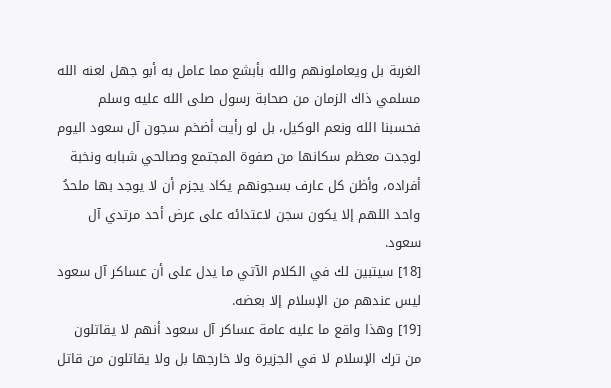الغربة بل ويعاملونهم والله بأبشع مما عامل به أبو جهل لعنه الله مسلمي ذاك الزمان من صحابة رسول صلى الله عليه وسلم فحسبنا الله ونعم الوكيل، بل لو رأيت أضخم سجون آل سعود اليوم لوجدت معظم سكانها من صفوة المجتمع وصالحي شبابه ونخبة أفراده، وأظن كل عارف بسجونهم يكاد يجزم أن لا يوجد بها ملحدُ واحد اللهم إلا يكون سجن لاعتدائه على عرض أحد مرتدي آل سعود.
[18] سيتبين لك في الكلام الآتي ما يدل على أن عساكر آل سعود ليس عندهم من الإسلام إلا بعضه.
[19] وهذا واقع ما عليه عامة عساكر آل سعود أنهم لا يقاتلون من ترك الإسلام لا في الجزيرة ولا خارجها بل ولا يقاتلون من قاتل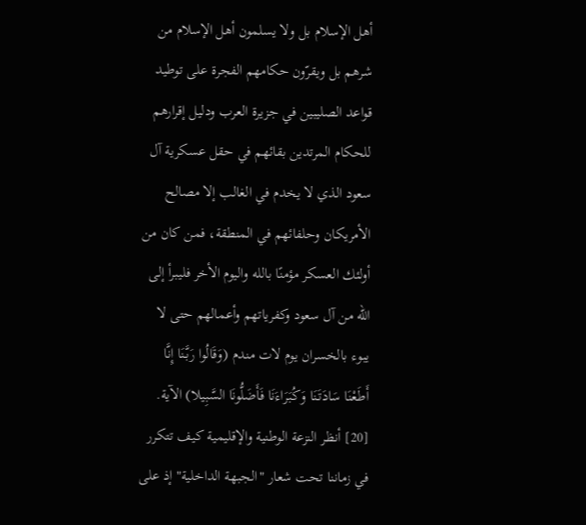أهل الإسلام بل ولا يسلمون أهل الإسلام من شرهم بل ويقرّون حكامهم الفجرة على توطيد قواعد الصليبين في جزيرة العرب ودليل إقرارهم للحكام المرتدين بقائهم في حقل عسكرية آل سعود الذي لا يخدم في الغالب إلا مصالح الأمريكان وحلفائهم في المنطقة، فمن كان من أولئك العسكر مؤمنًا بالله واليوم الأخر فليبرأ إلى الله من آل سعود وكفرياتهم وأعمالهم حتى لا يبوء بالخسران يوم لات مندم (وَقَالُوا رَبَّنَا إِنَّا أَطَعْنَا سَادَتَنَا وَكُبَرَاءَنَا فَأَضَلُّونَا السَّبِيلا) الآية.
[20] أنظر النزعة الوطنية والإقليمية كيف تتكرر في زماننا تحت شعار "الجبهة الداخلية" إذ على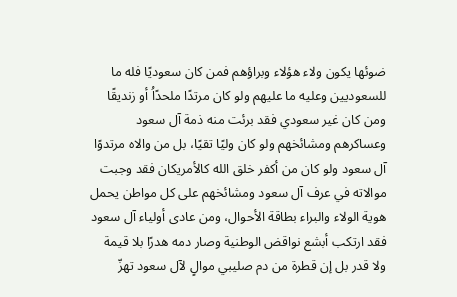ضوئها يكون ولاء هؤلاء وبراؤهم فمن كان سعوديًا فله ما للسعوديين وعليه ما عليهم ولو كان مرتدًا ملحدًاُ أو زنديقًا ومن كان غير سعودي فقد برئت منه ذمة آل سعود وعساكرهم ومشائخهم ولو كان وليًا تقيًا، بل من والاه مرتدوًا آل سعود ولو كان من أكفر خلق الله كالأمريكان فقد وجبت موالاته في عرف آل سعود ومشائخهم على كل مواطن يحمل هوية الولاء والبراء بطاقة الأحوال، ومن عادى أولياء آل سعود فقد ارتكب أبشع نواقض الوطنية وصار دمه هدرًا بلا قيمة ولا قدر بل إن قطرة من دم صليبي موالٍ لآل سعود تهزّ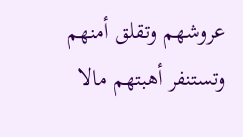عروشهم وتقلق أمنهم وتستنفر أهبتهم مالا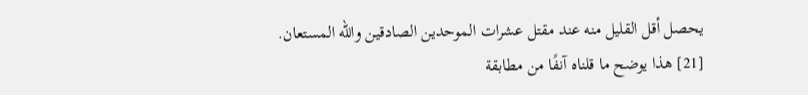يحصل أقل القليل منه عند مقتل عشرات الموحدين الصادقين والله المستعان.
[21] هذا يوضح ما قلناه آنفًا من مطابقة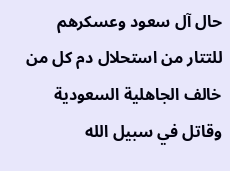حال آل سعود وعسكرهم للتتار من استحلال دم كل من خالف الجاهلية السعودية وقاتل في سبيل الله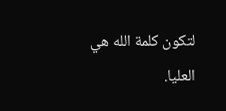لتكون كلمة الله هي العليا.